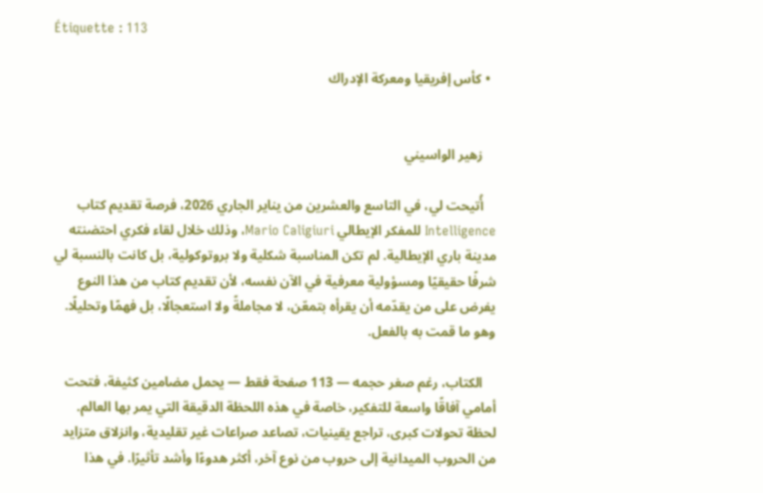Étiquette : 113

  • كأس إفريقيا ومعركة الإدراك


    زهير الواسيني

    أُتيحت لي، في التاسع والعشرين من يناير الجاري 2026، فرصة تقديم كتاب Intelligence للمفكر الإيطالي Mario Caligiuri، وذلك خلال لقاء فكري احتضنته مدينة باري الإيطالية. لم تكن المناسبة شكلية ولا بروتوكولية، بل كانت بالنسبة لي شرفًا حقيقيًا ومسؤولية معرفية في الآن نفسه، لأن تقديم كتاب من هذا النوع يفرض على من يقدّمه أن يقرأه بتمعّن، لا مجاملةً ولا استعجالًا، بل فهمًا وتحليلًا. وهو ما قمت به بالفعل.

    الكتاب، رغم صغر حجمه — 113 صفحة فقط — يحمل مضامين كثيفة، فتحت أمامي آفاقًا واسعة للتفكير، خاصة في هذه اللحظة الدقيقة التي يمر بها العالم. لحظة تحولات كبرى، تراجع يقينيات، تصاعد صراعات غير تقليدية، وانزلاق متزايد من الحروب الميدانية إلى حروب من نوع آخر، أكثر هدوءًا وأشد تأثيرًا. في هذا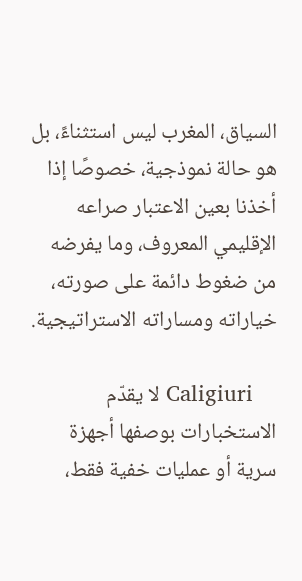السياق، المغرب ليس استثناءً، بل هو حالة نموذجية، خصوصًا إذا أخذنا بعين الاعتبار صراعه الإقليمي المعروف، وما يفرضه من ضغوط دائمة على صورته، خياراته ومساراته الاستراتيجية.

    Caligiuri لا يقدّم الاستخبارات بوصفها أجهزة سرية أو عمليات خفية فقط،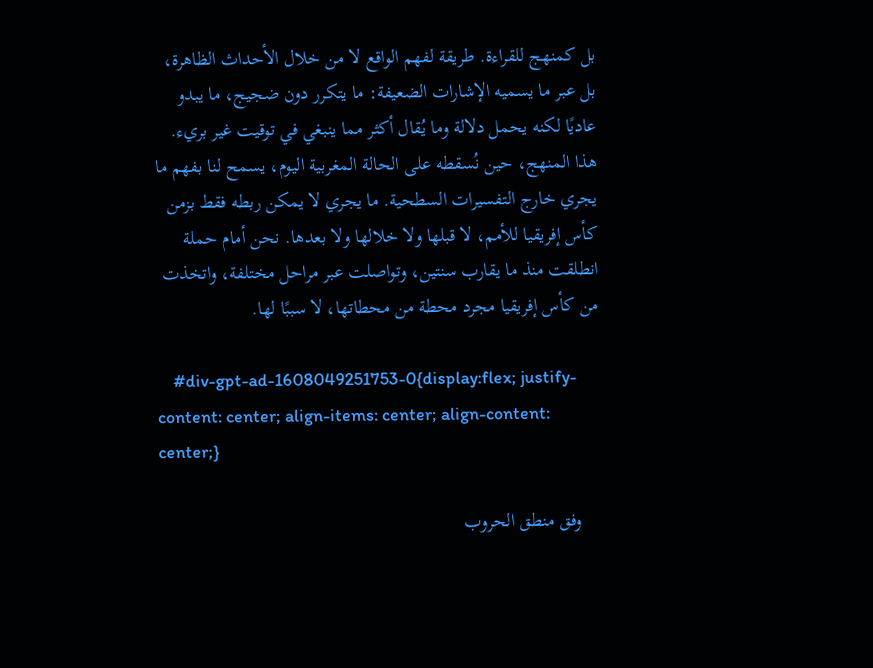بل كمنهج للقراءة. طريقة لفهم الواقع لا من خلال الأحداث الظاهرة، بل عبر ما يسميه الإشارات الضعيفة: ما يتكرر دون ضجيج، ما يبدو عاديًا لكنه يحمل دلالة وما يُقال أكثر مما ينبغي في توقيت غير بريء. هذا المنهج، حين نُسقطه على الحالة المغربية اليوم، يسمح لنا بفهم ما يجري خارج التفسيرات السطحية. ما يجري لا يمكن ربطه فقط بزمن كأس إفريقيا للأمم، لا قبلها ولا خلالها ولا بعدها. نحن أمام حملة انطلقت منذ ما يقارب سنتين، وتواصلت عبر مراحل مختلفة، واتخذت من كأس إفريقيا مجرد محطة من محطاتها، لا سببًا لها.

    #div-gpt-ad-1608049251753-0{display:flex; justify-content: center; align-items: center; align-content: center;}

    وفق منطق الحروب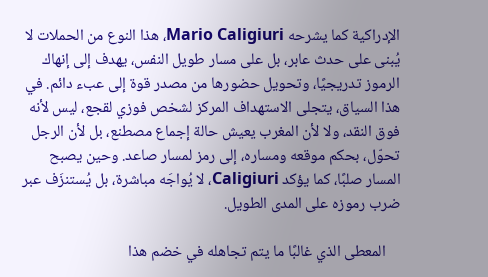الإدراكية كما يشرحه Mario Caligiuri، هذا النوع من الحملات لا يُبنى على حدث عابر، بل على مسار طويل النفس، يهدف إلى إنهاك الرموز تدريجيًا، وتحويل حضورها من مصدر قوة إلى عبء دائم. في هذا السياق، يتجلى الاستهداف المركز لشخص فوزي لقجع، ليس لأنه فوق النقد، ولا لأن المغرب يعيش حالة إجماع مصطنع، بل لأن الرجل تحوّل، بحكم موقعه ومساره، إلى رمز لمسار صاعد. وحين يصبح المسار صلبًا، كما يؤكد Caligiuri، لا يُواجَه مباشرة، بل يُستنزَف عبر ضرب رموزه على المدى الطويل.

    المعطى الذي غالبًا ما يتم تجاهله في خضم هذا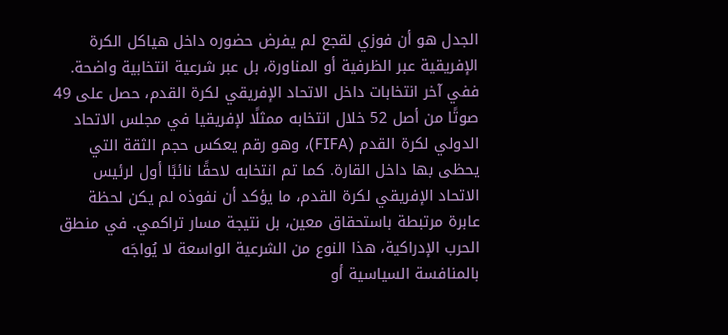الجدل هو أن فوزي لقجع لم يفرض حضوره داخل هياكل الكرة الإفريقية عبر الظرفية أو المناورة، بل عبر شرعية انتخابية واضحة. ففي آخر انتخابات داخل الاتحاد الإفريقي لكرة القدم، حصل على 49 صوتًا من أصل 52 خلال انتخابه ممثلًا لإفريقيا في مجلس الاتحاد الدولي لكرة القدم (FIFA)، وهو رقم يعكس حجم الثقة التي يحظى بها داخل القارة. كما تم انتخابه لاحقًا نائبًا أول لرئيس الاتحاد الإفريقي لكرة القدم، ما يؤكد أن نفوذه لم يكن لحظة عابرة مرتبطة باستحقاق معين، بل نتيجة مسار تراكمي. في منطق الحرب الإدراكية، هذا النوع من الشرعية الواسعة لا يُواجَه بالمنافسة السياسية أو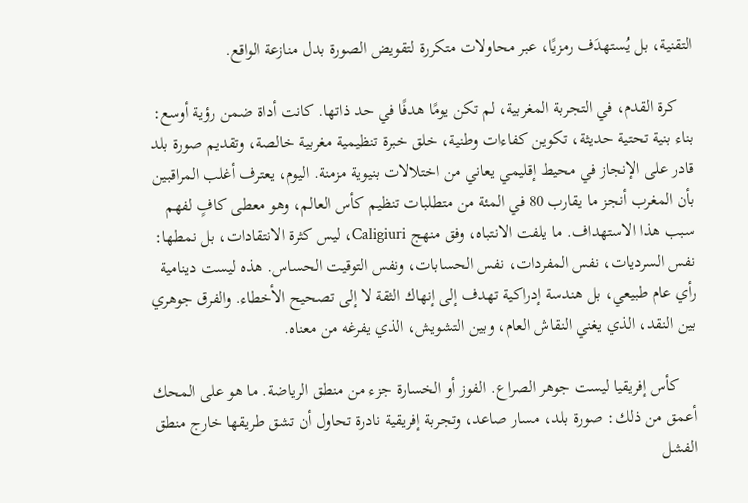التقنية، بل يُستهدَف رمزيًا، عبر محاولات متكررة لتقويض الصورة بدل منازعة الواقع.

    كرة القدم، في التجربة المغربية، لم تكن يومًا هدفًا في حد ذاتها. كانت أداة ضمن رؤية أوسع: بناء بنية تحتية حديثة، تكوين كفاءات وطنية، خلق خبرة تنظيمية مغربية خالصة، وتقديم صورة بلد قادر على الإنجاز في محيط إقليمي يعاني من اختلالات بنيوية مزمنة. اليوم، يعترف أغلب المراقبين بأن المغرب أنجز ما يقارب 80 في المئة من متطلبات تنظيم كأس العالم، وهو معطى كافٍ لفهم سبب هذا الاستهداف. ما يلفت الانتباه، وفق منهج Caligiuri، ليس كثرة الانتقادات، بل نمطها: نفس السرديات، نفس المفردات، نفس الحسابات، ونفس التوقيت الحساس. هذه ليست دينامية رأي عام طبيعي، بل هندسة إدراكية تهدف إلى إنهاك الثقة لا إلى تصحيح الأخطاء. والفرق جوهري بين النقد، الذي يغني النقاش العام، وبين التشويش، الذي يفرغه من معناه.

    كأس إفريقيا ليست جوهر الصراع. الفوز أو الخسارة جزء من منطق الرياضة. ما هو على المحك أعمق من ذلك: صورة بلد، مسار صاعد، وتجربة إفريقية نادرة تحاول أن تشق طريقها خارج منطق الفشل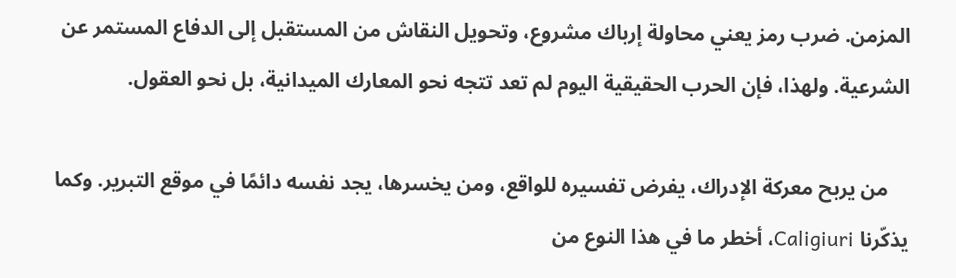المزمن. ضرب رمز يعني محاولة إرباك مشروع، وتحويل النقاش من المستقبل إلى الدفاع المستمر عن الشرعية. ولهذا، فإن الحرب الحقيقية اليوم لم تعد تتجه نحو المعارك الميدانية، بل نحو العقول.

    من يربح معركة الإدراك، يفرض تفسيره للواقع، ومن يخسرها، يجد نفسه دائمًا في موقع التبرير. وكما يذكّرنا Caligiuri، أخطر ما في هذا النوع من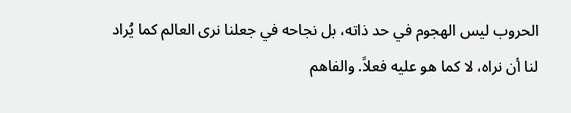الحروب ليس الهجوم في حد ذاته، بل نجاحه في جعلنا نرى العالم كما يُراد لنا أن نراه، لا كما هو عليه فعلاً. والفاهم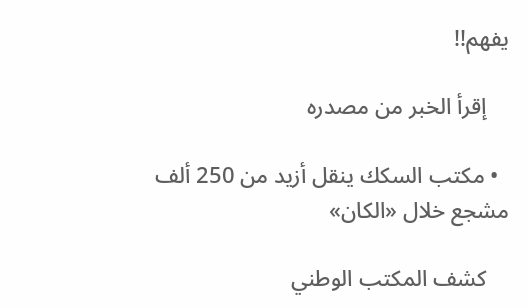يفهم!!

    إقرأ الخبر من مصدره

  • مكتب السكك ينقل أزيد من 250 ألف مشجع خلال «الكان»

    كشف المكتب الوطني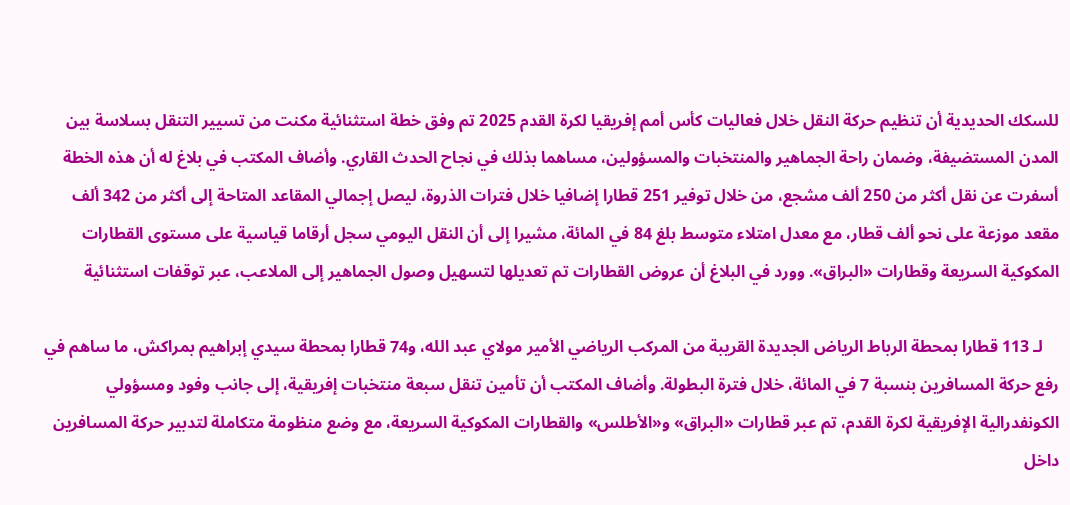للسكك الحديدية أن تنظيم حركة النقل خلال فعاليات كأس أمم إفريقيا لكرة القدم 2025 تم وفق خطة استثنائية مكنت من تسيير التنقل بسلاسة بين المدن المستضيفة، وضمان راحة الجماهير والمنتخبات والمسؤولين، مساهما بذلك في نجاح الحدث القاري. وأضاف المكتب في بلاغ له أن هذه الخطة أسفرت عن نقل أكثر من 250 ألف مشجع، من خلال توفير 251 قطارا إضافيا خلال فترات الذروة، ليصل إجمالي المقاعد المتاحة إلى أكثر من 342 ألف مقعد موزعة على نحو ألف قطار، مع معدل امتلاء متوسط بلغ 84 في المائة، مشيرا إلى أن النقل اليومي سجل أرقاما قياسية على مستوى القطارات المكوكية السريعة وقطارات «البراق». وورد في البلاغ أن عروض القطارات تم تعديلها لتسهيل وصول الجماهير إلى الملاعب، عبر توقفات استثنائية

    لـ 113 قطارا بمحطة الرباط الرياض الجديدة القريبة من المركب الرياضي الأمير مولاي عبد الله، و74 قطارا بمحطة سيدي إبراهيم بمراكش، ما ساهم في رفع حركة المسافرين بنسبة 7 في المائة، خلال فترة البطولة. وأضاف المكتب أن تأمين تنقل سبعة منتخبات إفريقية، إلى جانب وفود ومسؤولي الكونفدرالية الإفريقية لكرة القدم، تم عبر قطارات «البراق» و«الأطلس» والقطارات المكوكية السريعة، مع وضع منظومة متكاملة لتدبير حركة المسافرين داخل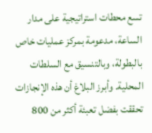تسع محطات استراتيجية على مدار الساعة، مدعومة بمركز عمليات خاص بالبطولة، وبالتنسيق مع السلطات المحلية. وأبرز البلاغ أن هذه الإنجازات تحققت بفضل تعبئة أكثر من 800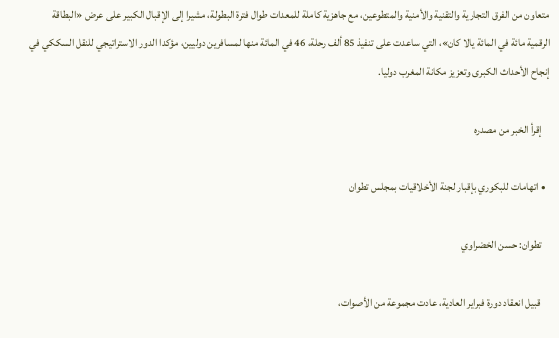متعاون من الفرق التجارية والتقنية والأمنية والمتطوعين، مع جاهزية كاملة للمعدات طوال فترة البطولة، مشيرا إلى الإقبال الكبير على عرض «البطاقة الرقمية مائة في المائة يالا كان»، التي ساعدت على تنفيذ 85 ألف رحلة، 46 في المائة منها لمسافرين دوليين، مؤكدا الدور الاستراتيجي للنقل السككي في إنجاح الأحداث الكبرى وتعزيز مكانة المغرب دوليا.

    إقرأ الخبر من مصدره

  • اتهامات للبكوري بإقبار لجنة الأخلاقيات بمجلس تطوان

    تطوان: حسن الخضراوي

    قبيل انعقاد دورة فبراير العادية، عادت مجموعة من الأصوات،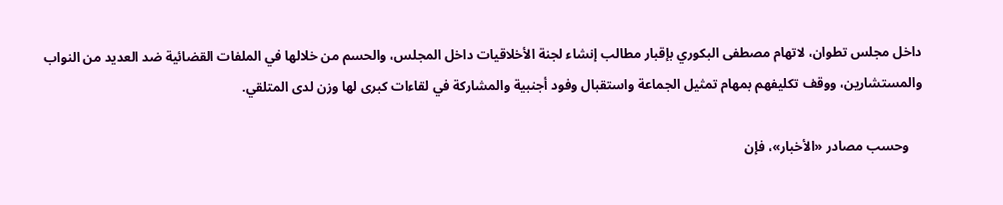داخل مجلس تطوان، لاتهام مصطفى البكوري بإقبار مطالب إنشاء لجنة الأخلاقيات داخل المجلس، والحسم من خلالها في الملفات القضائية ضد العديد من النواب والمستشارين، ووقف تكليفهم بمهام تمثيل الجماعة واستقبال وفود أجنبية والمشاركة في لقاءات كبرى لها وزن لدى المتلقي.

    وحسب مصادر «الأخبار»، فإن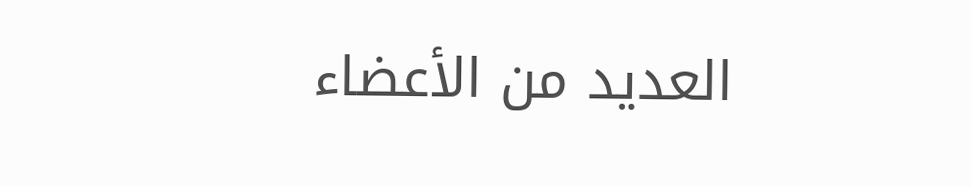العديد من الأعضاء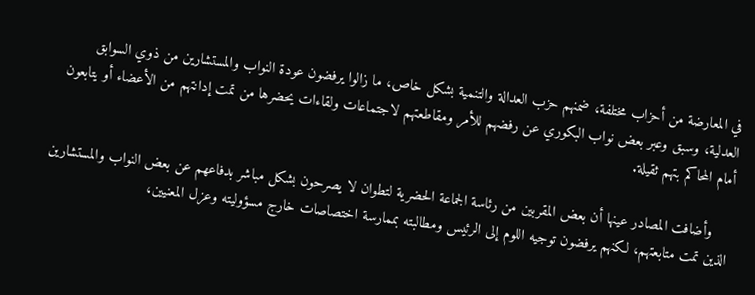في المعارضة من أحزاب مختلفة، ضمنهم حزب العدالة والتنمية بشكل خاص، ما زالوا يرفضون عودة النواب والمستشارين من ذوي السوابق العدلية، وسبق وعبر بعض نواب البكوري عن رفضهم للأمر ومقاطعتهم لاجتماعات ولقاءات يحضرها من تمت إدانتهم من الأعضاء أو يتابعون أمام المحاكم بتهم ثقيلة.

    وأضافت المصادر عينها أن بعض المقربين من رئاسة الجماعة الحضرية لتطوان لا يصرحون بشكل مباشر بدفاعهم عن بعض النواب والمستشارين الذين تمت متابعتهم، لكنهم يرفضون توجيه اللوم إلى الرئيس ومطالبته بممارسة اختصاصات خارج مسؤوليته وعزل المعنيين،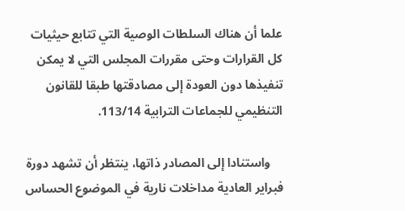علما أن هناك السلطات الوصية التي تتابع حيثيات كل القرارات وحتى مقررات المجلس التي لا يمكن تنفيذها دون العودة إلى مصادقتها طبقا للقانون التنظيمي للجماعات الترابية 113/14.

    واستنادا إلى المصادر ذاتها، ينتظر أن تشهد دورة فبراير العادية مداخلات نارية في الموضوع الحساس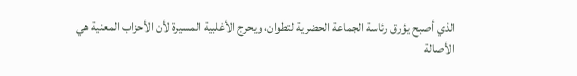الذي أصبح يؤرق رئاسة الجماعة الحضرية لتطوان، ويحرج الأغلبية المسيرة لأن الأحزاب المعنية هي الأصالة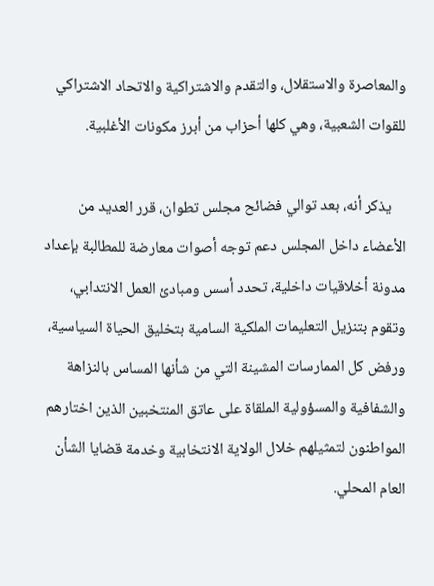والمعاصرة والاستقلال، والتقدم والاشتراكية والاتحاد الاشتراكي للقوات الشعبية، وهي كلها أحزاب من أبرز مكونات الأغلبية.

    يذكر أنه، بعد توالي فضائح مجلس تطوان، قرر العديد من الأعضاء داخل المجلس دعم توجه أصوات معارضة للمطالبة بإعداد مدونة أخلاقيات داخلية، تحدد أسس ومبادئ العمل الانتدابي، وتقوم بتنزيل التعليمات الملكية السامية بتخليق الحياة السياسية، ورفض كل الممارسات المشينة التي من شأنها المساس بالنزاهة والشفافية والمسؤولية الملقاة على عاتق المنتخبين الذين اختارهم المواطنون لتمثيلهم خلال الولاية الانتخابية وخدمة قضايا الشأن العام المحلي.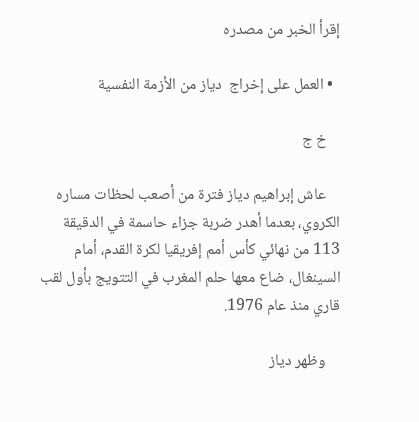إقرأ الخبر من مصدره

  • العمل على إخراج  دياز من الأزمة النفسية

    خ ج

    عاش إبراهيم دياز فترة من أصعب لحظات مساره الكروي، بعدما أهدر ضربة جزاء حاسمة في الدقيقة 113 من نهائي كأس أمم إفريقيا لكرة القدم، أمام السينغال، ضاع معها حلم المغرب في التتويج بأول لقب قاري منذ عام 1976.

    وظهر دياز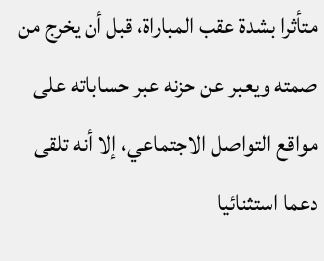متأثرا بشدة عقب المباراة، قبل أن يخرج من صمته ويعبر عن حزنه عبر حساباته على مواقع التواصل الاجتماعي، إلا أنه تلقى دعما استثنائيا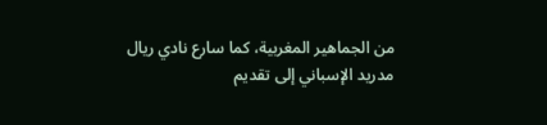من الجماهير المغربية، كما سارع نادي ريال مدريد الإسباني إلى تقديم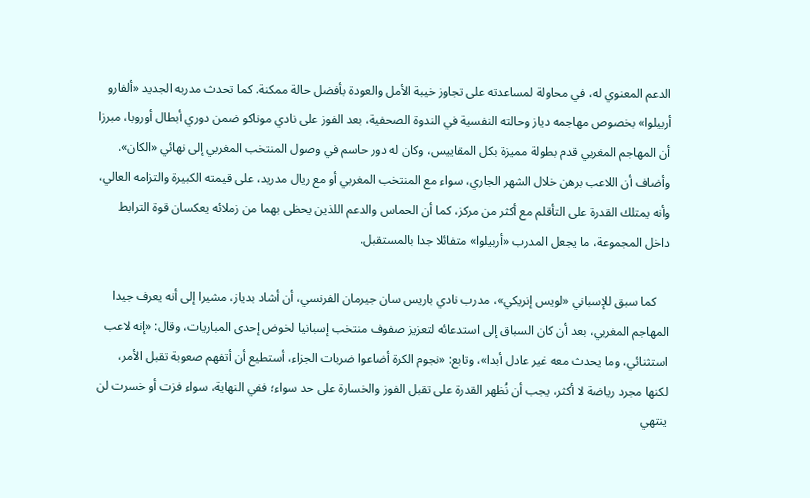الدعم المعنوي له، في محاولة لمساعدته على تجاوز خيبة الأمل والعودة بأفضل حالة ممكنة. كما تحدث مدربه الجديد «ألفارو أربيلوا» بخصوص مهاجمه دياز وحالته النفسية في الندوة الصحفية، بعد الفوز على نادي موناكو ضمن دوري أبطال أوروبا، مبرزا أن المهاجم المغربي قدم بطولة مميزة بكل المقاييس، وكان له دور حاسم في وصول المنتخب المغربي إلى نهائي «الكان». وأضاف أن اللاعب برهن خلال الشهر الجاري، سواء مع المنتخب المغربي أو مع ريال مدريد، على قيمته الكبيرة والتزامه العالي، وأنه يمتلك القدرة على التأقلم مع أكثر من مركز، كما أن الحماس والدعم اللذين يحظى بهما من زملائه يعكسان قوة الترابط داخل المجموعة، ما يجعل المدرب «أربيلوا» متفائلا جدا بالمستقبل.

    كما سبق للإسباني «لويس إنريكي»، مدرب نادي باريس سان جيرمان الفرنسي، أن أشاد بدياز، مشيرا إلى أنه يعرف جيدا المهاجم المغربي، بعد أن كان السباق إلى استدعائه لتعزيز صفوف منتخب إسبانيا لخوض إحدى المباريات، وقال: «إنه لاعب استثنائي، وما يحدث معه غير عادل أبدا»، وتابع: «نجوم الكرة أضاعوا ضربات الجزاء، أستطيع أن أتفهم صعوبة تقبل الأمر، لكنها مجرد رياضة لا أكثر، يجب أن نُظهر القدرة على تقبل الفوز والخسارة على حد سواء؛ ففي النهاية، سواء فزت أو خسرت لن ينتهي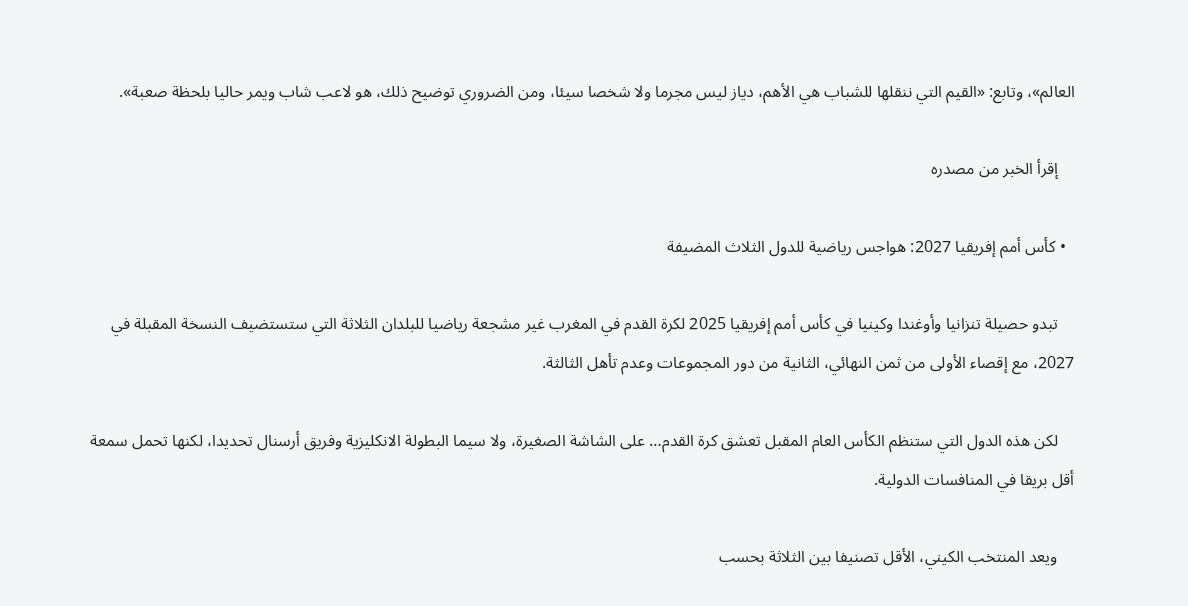العالم»، وتابع: «القيم التي ننقلها للشباب هي الأهم، دياز ليس مجرما ولا شخصا سيئا، ومن الضروري توضيح ذلك، هو لاعب شاب ويمر حاليا بلحظة صعبة».

    إقرأ الخبر من مصدره

  • كأس أمم إفريقيا 2027: هواجس رياضية للدول الثلاث المضيفة

    تبدو حصيلة تنزانيا وأوغندا وكينيا في كأس أمم إفريقيا 2025 لكرة القدم في المغرب غير مشجعة رياضيا للبلدان الثلاثة التي ستستضيف النسخة المقبلة في 2027، مع إقصاء الأولى من ثمن النهائي، الثانية من دور المجموعات وعدم تأهل الثالثة.

    لكن هذه الدول التي ستنظم الكأس العام المقبل تعشق كرة القدم… على الشاشة الصغيرة، ولا سيما البطولة الانكليزية وفريق أرسنال تحديدا، لكنها تحمل سمعة أقل بريقا في المنافسات الدولية.

    ويعد المنتخب الكيني، الأقل تصنيفا بين الثلاثة بحسب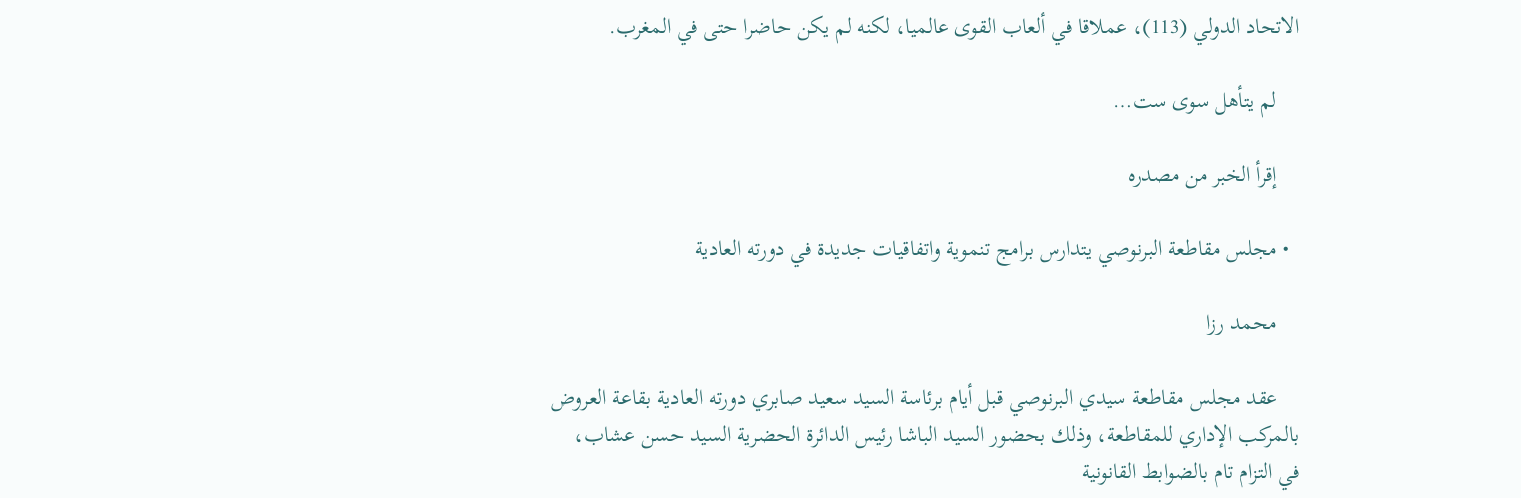الاتحاد الدولي (113)، عملاقا في ألعاب القوى عالميا، لكنه لم يكن حاضرا حتى في المغرب.

    لم يتأهل سوى ست…

    إقرأ الخبر من مصدره

  • مجلس مقاطعة البرنوصي يتدارس برامج تنموية واتفاقيات جديدة في دورته العادية

    محمد رزا

    عقد مجلس مقاطعة سيدي البرنوصي قبل أيام برئاسة السيد سعيد صابري دورته العادية بقاعة العروض بالمركب الإداري للمقاطعة، وذلك بحضور السيد الباشا رئيس الدائرة الحضرية السيد حسن عشاب، في التزام تام بالضوابط القانونية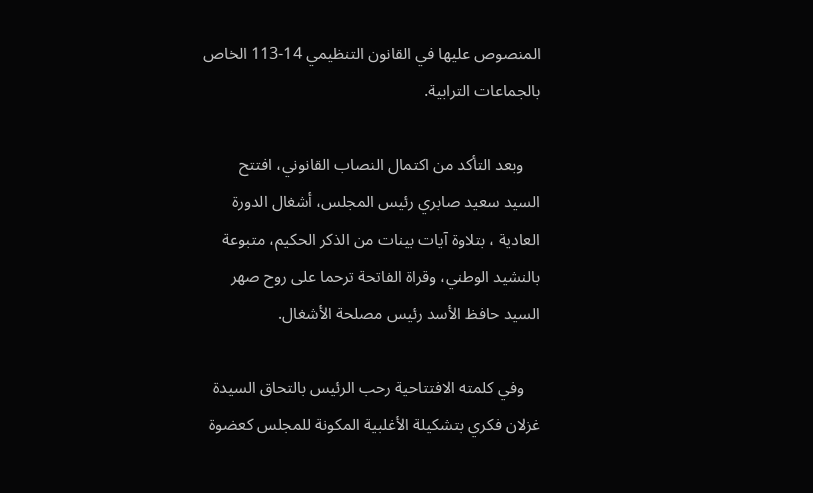المنصوص عليها في القانون التنظيمي 14-113 الخاص بالجماعات الترابية.

    وبعد التأكد من اكتمال النصاب القانوني، افتتح السيد سعيد صابري رئيس المجلس، أشغال الدورة العادية ، بتلاوة آيات بينات من الذكر الحكيم، متبوعة بالنشيد الوطني، وقراة الفاتحة ترحما على روح صهر السيد حافظ الأسد رئيس مصلحة الأشغال.

    وفي كلمته الافتتاحية رحب الرئيس بالتحاق السيدة غزلان فكري بتشكيلة الأغلبية المكونة للمجلس كعضوة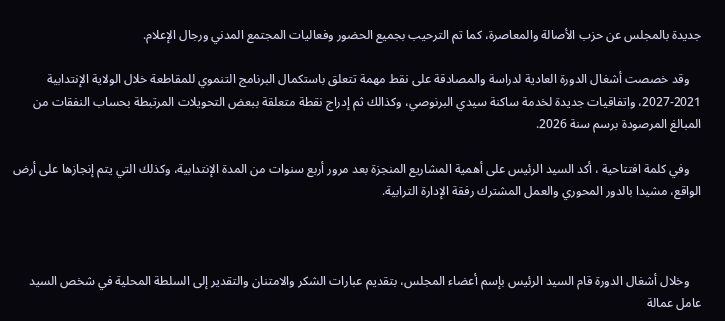جديدة بالمجلس عن حزب الأصالة والمعاصرة، كما تم الترحيب بجميع الحضور وفعاليات المجتمع المدني ورجال الإعلام.

    وقد خصصت أشغال الدورة العادية لدراسة والمصادقة على نقط مهمة تتعلق باستكمال البرنامج التنموي للمقاطعة خلال الولاية الإنتدابية 2021-2027، واتفاقيات جديدة لخدمة ساكنة سيدي البرنوصي، وكذالك ثم إدراج نقطة متعلقة ببعض التحويلات المرتبطة بحساب النفقات من المبالغ المرصودة برسم سنة 2026.

    وفي كلمة افتتاحية ، أكد السيد الرئيس على أهمية المشاريع المنجزة بعد مرور أربع سنوات من المدة الإنتدابية، وكذلك التي يتم إنجازها على أرض الواقع، مشيدا بالدور المحوري والعمل المشترك رفقة الإدارة الترابية.



    وخلال أشغال الدورة قام السيد الرئيس بإسم أعضاء المجلس، بتقديم عبارات الشكر والامتنان والتقدير إلى السلطة المحلية في شخص السيد عامل عمالة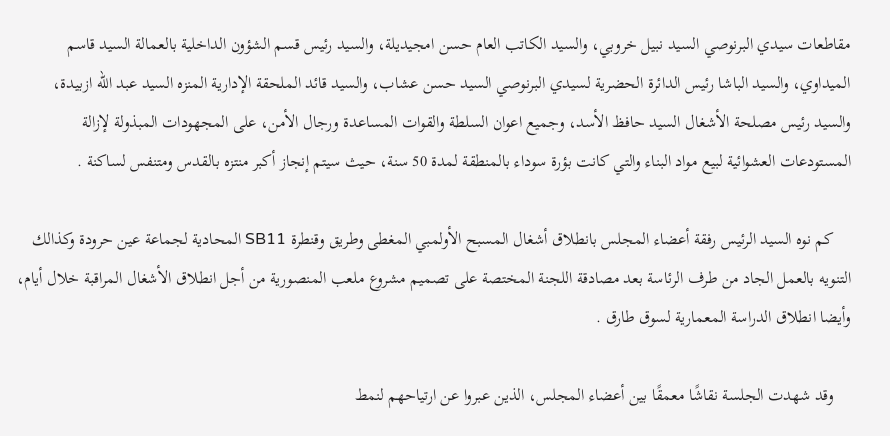مقاطعات سيدي البرنوصي السيد نبيل خروبي، والسيد الكاتب العام حسن امجيديلة، والسيد رئيس قسم الشؤون الداخلية بالعمالة السيد قاسم الميداوي، والسيد الباشا رئيس الدائرة الحضرية لسيدي البرنوصي السيد حسن عشاب، والسيد قائد الملحقة الإدارية المنزه السيد عبد الله ازبيدة، والسيد رئيس مصلحة الأشغال السيد حافظ الأسد، وجميع اعوان السلطة والقوات المساعدة ورجال الأمن، على المجهودات المبذولة لإزالة المستودعات العشوائية لبيع مواد البناء والتي كانت بؤرة سوداء بالمنطقة لمدة 50 سنة، حيث سيتم إنجاز أكبر منتزه بالقدس ومتنفس لساكنة .

    كم نوه السيد الرئيس رفقة أعضاء المجلس بانطلاق أشغال المسبح الأولمبي المغطى وطريق وقنطرة SB11 المحادية لجماعة عين حرودة وكذالك التنويه بالعمل الجاد من طرف الرئاسة بعد مصادقة اللجنة المختصة على تصميم مشروع ملعب المنصورية من أجل انطلاق الأشغال المراقبة خلال أيام، وأيضا انطلاق الدراسة المعمارية لسوق طارق .

    وقد شهدت الجلسة نقاشًا معمقًا بين أعضاء المجلس، الذين عبروا عن ارتياحهم لنمط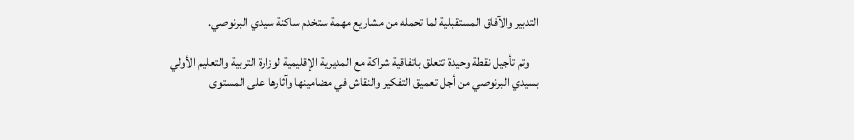التدبير والآفاق المستقبلية لما تحمله من مشاريع مهمة ستخدم ساكنة سيدي البرنوصي.

    وتم تأجيل نقطة وحيدة تتعلق باتفاقية شراكة مع المديرية الإقليمية لوزارة التربية والتعليم الأولي بسيدي البرنوصي من أجل تعميق التفكير والنقاش في مضامينها وآثارها على المستوى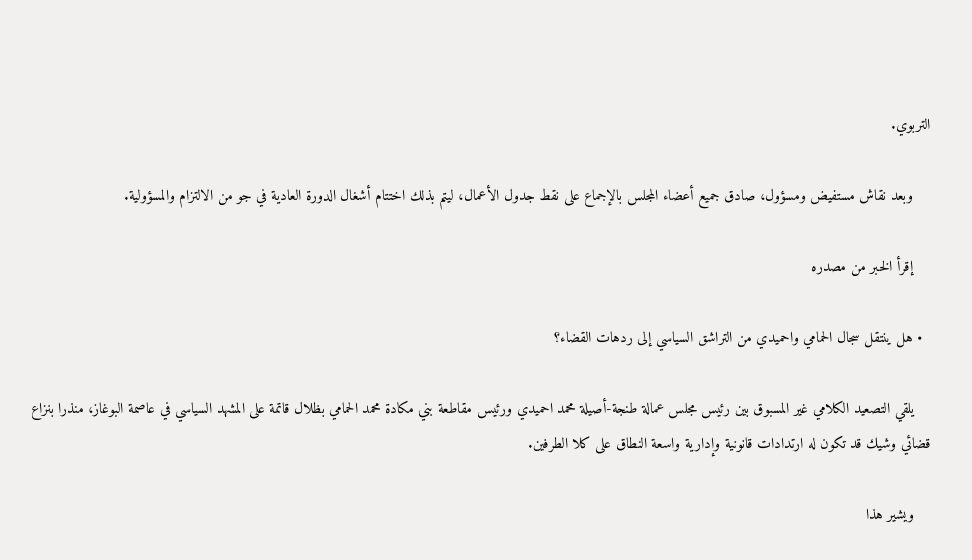التربوي.

    وبعد نقاش مستفيض ومسؤول، صادق جميع أعضاء المجلس بالإجماع على نقط جدول الأعمال، ليتم بذلك اختتام أشغال الدورة العادية في جو من الالتزام والمسؤولية.

    إقرأ الخبر من مصدره

  • هل ينتقل سجال الحمامي واحميدي من التراشق السياسي إلى ردهات القضاء؟

    يلقي التصعيد الكلامي غير المسبوق بين رئيس مجلس عمالة طنجة-أصيلة محمد احميدي ورئيس مقاطعة بني مكادة محمد الحمامي بظلال قاتمة على المشهد السياسي في عاصمة البوغاز، منذرا بنزاع قضائي وشيك قد تكون له ارتدادات قانونية وإدارية واسعة النطاق على كلا الطرفين.

    ويشير هذا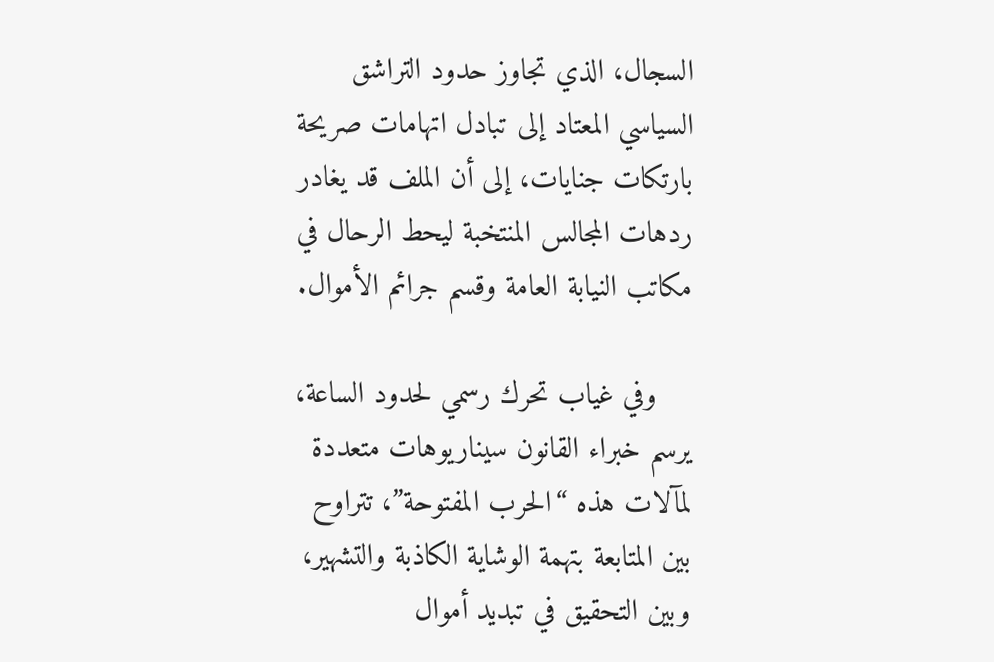السجال، الذي تجاوز حدود التراشق السياسي المعتاد إلى تبادل اتهامات صريحة بارتكات جنايات، إلى أن الملف قد يغادر ردهات المجالس المنتخبة ليحط الرحال في مكاتب النيابة العامة وقسم جرائم الأموال.

    وفي غياب تحرك رسمي لحدود الساعة، يرسم خبراء القانون سيناريوهات متعددة لمآلات هذه “الحرب المفتوحة”، تتراوح بين المتابعة بتهمة الوشاية الكاذبة والتشهير، وبين التحقيق في تبديد أموال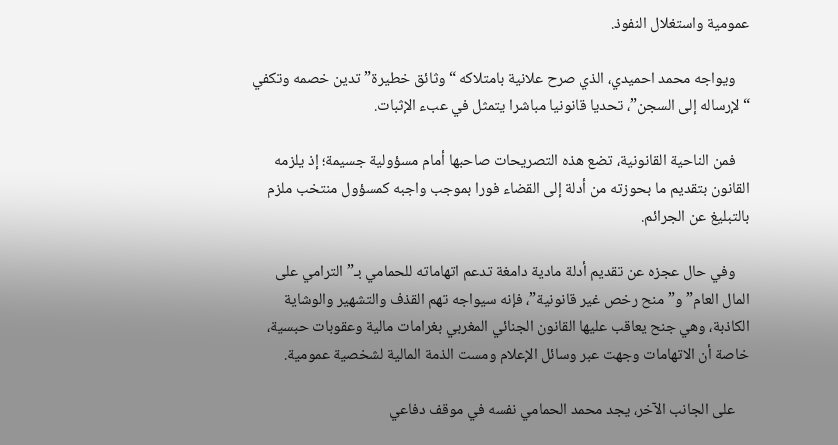عمومية واستغلال النفوذ.

    ويواجه محمد احميدي، الذي صرح علانية بامتلاكه “وثائق خطيرة” تدين خصمه وتكفي “لإرساله إلى السجن”، تحديا قانونيا مباشرا يتمثل في عبء الإثبات.

    فمن الناحية القانونية، تضع هذه التصريحات صاحبها أمام مسؤولية جسيمة؛ إذ يلزمه القانون بتقديم ما بحوزته من أدلة إلى القضاء فورا بموجب واجبه كمسؤول منتخب ملزم بالتبليغ عن الجرائم.

    وفي حال عجزه عن تقديم أدلة مادية دامغة تدعم اتهاماته للحمامي بـ”الترامي على المال العام” و”منح رخص غير قانونية”، فإنه سيواجه تهم القذف والتشهير والوشاية الكاذبة، وهي جنح يعاقب عليها القانون الجنائي المغربي بغرامات مالية وعقوبات حبسية، خاصة أن الاتهامات وجهت عبر وسائل الإعلام ومست الذمة المالية لشخصية عمومية.

    على الجانب الآخر، يجد محمد الحمامي نفسه في موقف دفاعي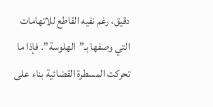دقيق، رغم نفيه القاطع للاتهامات التي وصفها بـ”الهلوسة”. فإذا ما تحركت المسطرة القضائية بناء على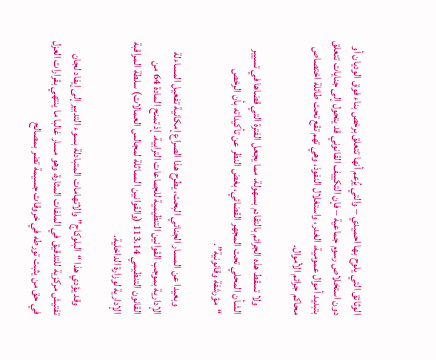الوثائق التي يلوح بها احميدي – والتي يُزعم أنها تتعلق برخص بناء فوق الوديان أو دون استخلاص رسوم جماعية – فإن التكييف القانوني قد يتحول إلى جنايات تتعلق بتبديد أموال عمومية، الغدر، واستغلال النفوذ، وهي تهم تقع تحت طائلة اختصاص محاكم جرائم الأموال.

    ولا تسقط هذه الجرائم بالتقادم بسهولة، مما يجعل الفترة التي قضاها في تسيير الشأن المحلي تحت المجهر القضائي، بغض النظر عن تأكيداته بأن الرخص “مؤرشفة وقانونية”.

    وبعيدا عن المسار الجنائي البحت، يطرح هذا الصراع إمكانية تفعيل المساءلة الإدارية بموجب القوانين التنظيمية للجماعات الترابية. إذ تمنح المادة 64 من القانون التنظيمي 113.14 (والقوانين المماثلة لمجالس العمالات) سلطة المراقبة الإدارية لوزارة الداخلية.

    وقد يؤدي هذا “البلوكاج” والاتهامات المتبادلة بسوء التدبير إلى إيفاد لجان تفتيش مركزية للتدقيق في الملفات المثارة، وهو مسار غالبا ما ينتهي بقرارات العزل في حق من يثبت تورطه في خروقات جسيمة تضر بمصالح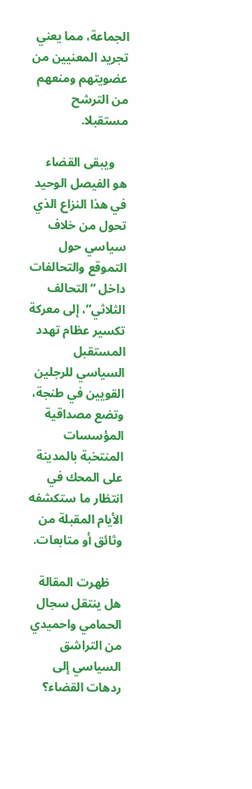الجماعة، مما يعني تجريد المعنيين من عضويتهم ومنعهم من الترشح مستقبلا.

    ويبقى القضاء هو الفيصل الوحيد في هذا النزاع الذي تحول من خلاف سياسي حول التموقع والتحالفات داخل “التحالف الثلاثي”، إلى معركة تكسير عظام تهدد المستقبل السياسي للرجلين القويين في طنجة، وتضع مصداقية المؤسسات المنتخبة بالمدينة على المحك في انتظار ما ستكشفه الأيام المقبلة من وثائق أو متابعات.

    ظهرت المقالة هل ينتقل سجال الحمامي واحميدي من التراشق السياسي إلى ردهات القضاء؟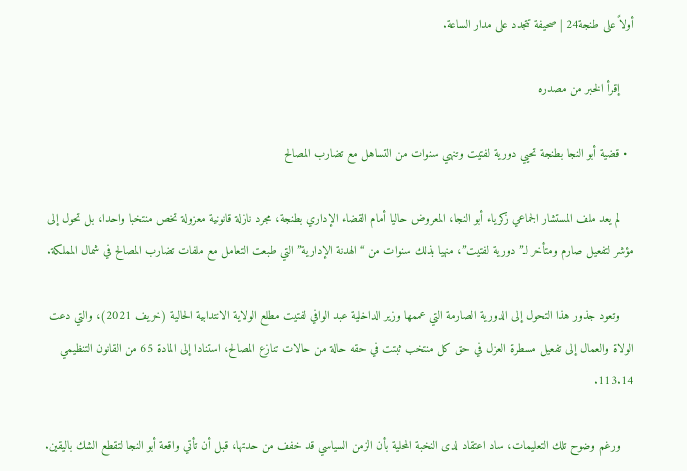أولاً على طنجة24 | صحيفة تتجدد على مدار الساعة.

    إقرأ الخبر من مصدره

  • قضية أبو النجا بطنجة تحيي دورية لفتيت وتنهي سنوات من التساهل مع تضارب المصالح

    لم يعد ملف المستشار الجماعي زكرياء أبو النجا، المعروض حاليا أمام القضاء الإداري بطنجة، مجرد نازلة قانونية معزولة تخص منتخبا واحدا، بل تحول إلى مؤشر لتفعيل صارم ومتأخر لـ”دورية لفتيت”، منهيا بذلك سنوات من “الهدنة الإدارية” التي طبعت التعامل مع ملفات تضارب المصالح في شمال المملكة.

    وتعود جذور هذا التحول إلى الدورية الصارمة التي عممها وزير الداخلية عبد الوافي لفتيت مطلع الولاية الانتدابية الحالية (خريف 2021)، والتي دعت الولاة والعمال إلى تفعيل مسطرة العزل في حق كل منتخب ثبتت في حقه حالة من حالات تنازع المصالح، استنادا إلى المادة 65 من القانون التنظيمي 113.14.

    ورغم وضوح تلك التعليمات، ساد اعتقاد لدى النخبة المحلية بأن الزمن السياسي قد خفف من حدتها، قبل أن تأتي واقعة أبو النجا لتقطع الشك باليقين.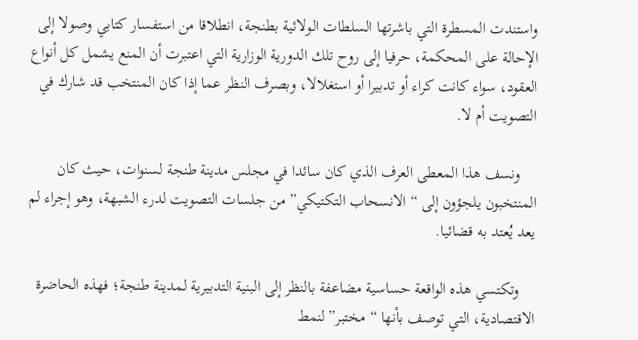واستندت المسطرة التي باشرتها السلطات الولائية بطنجة، انطلاقا من استفسار كتابي وصولا إلى الإحالة على المحكمة، حرفيا إلى روح تلك الدورية الوزارية التي اعتبرت أن المنع يشمل كل أنواع العقود، سواء كانت كراء أو تدبيرا أو استغلالا، وبصرف النظر عما إذا كان المنتخب قد شارك في التصويت أم لا.

    ونسف هذا المعطى العرف الذي كان سائدا في مجلس مدينة طنجة لسنوات، حيث كان المنتخبون يلجؤون إلى “الانسحاب التكتيكي” من جلسات التصويت لدرء الشبهة، وهو إجراء لم يعد يُعتد به قضائيا.

    وتكتسي هذه الواقعة حساسية مضاعفة بالنظر إلى البنية التدبيرية لمدينة طنجة؛ فهذه الحاضرة الاقتصادية، التي توصف بأنها “مختبر” لنمط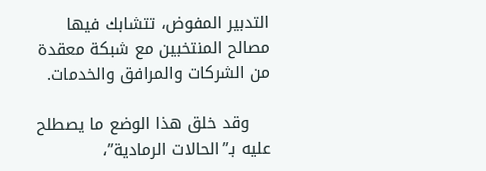التدبير المفوض، تتشابك فيها مصالح المنتخبين مع شبكة معقدة من الشركات والمرافق والخدمات.

    وقد خلق هذا الوضع ما يصطلح عليه بـ”الحالات الرمادية”،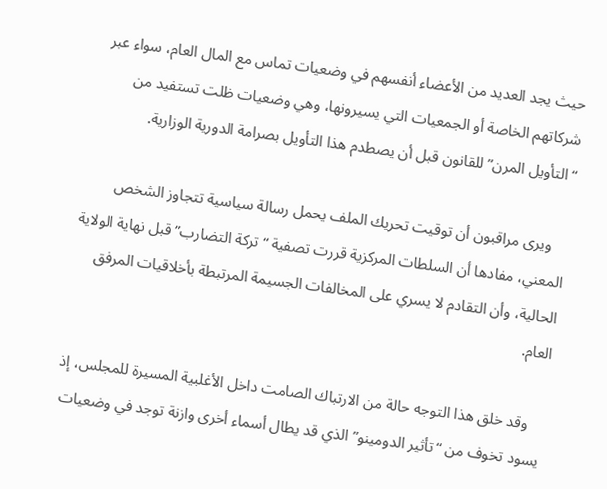حيث يجد العديد من الأعضاء أنفسهم في وضعيات تماس مع المال العام، سواء عبر شركاتهم الخاصة أو الجمعيات التي يسيرونها، وهي وضعيات ظلت تستفيد من “التأويل المرن” للقانون قبل أن يصطدم هذا التأويل بصرامة الدورية الوزارية.

    ويرى مراقبون أن توقيت تحريك الملف يحمل رسالة سياسية تتجاوز الشخص المعني، مفادها أن السلطات المركزية قررت تصفية “تركة التضارب” قبل نهاية الولاية الحالية، وأن التقادم لا يسري على المخالفات الجسيمة المرتبطة بأخلاقيات المرفق العام.

    وقد خلق هذا التوجه حالة من الارتباك الصامت داخل الأغلبية المسيرة للمجلس، إذ يسود تخوف من “تأثير الدومينو” الذي قد يطال أسماء أخرى وازنة توجد في وضعيات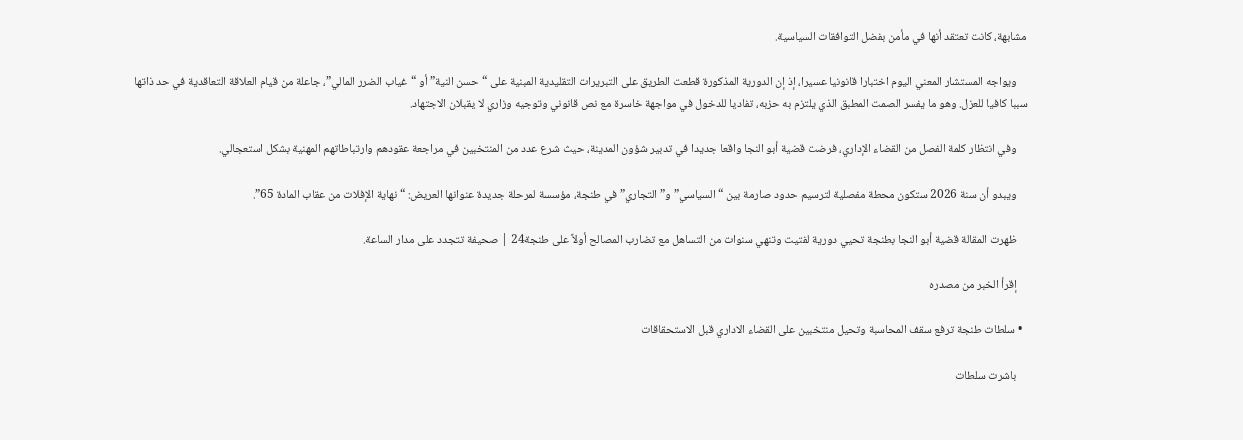مشابهة، كانت تعتقد أنها في مأمن بفضل التوافقات السياسية.

    ويواجه المستشار المعني اليوم اختبارا قانونيا عسيرا، إذ إن الدورية المذكورة قطعت الطريق على التبريرات التقليدية المبنية على “حسن النية” أو “غياب الضرر المالي”، جاعلة من قيام العلاقة التعاقدية في حد ذاتها سببا كافيا للعزل. وهو ما يفسر الصمت المطبق الذي يلتزم به حزبه، تفاديا للدخول في مواجهة خاسرة مع نص قانوني وتوجيه وزاري لا يقبلان الاجتهاد.

    وفي انتظار كلمة الفصل من القضاء الإداري، فرضت قضية أبو النجا واقعا جديدا في تدبير شؤون المدينة، حيث شرع عدد من المنتخبين في مراجعة عقودهم وارتباطاتهم المهنية بشكل استعجالي.

    ويبدو أن سنة 2026 ستكون محطة مفصلية لترسيم حدود صارمة بين “السياسي” و”التجاري” في طنجة، مؤسسة لمرحلة جديدة عنوانها العريض: “نهاية الإفلات من عقاب المادة 65”.

    ظهرت المقالة قضية أبو النجا بطنجة تحيي دورية لفتيت وتنهي سنوات من التساهل مع تضارب المصالح أولاً على طنجة24 | صحيفة تتجدد على مدار الساعة.

    إقرأ الخبر من مصدره

  • سلطات طنجة ترفع سقف المحاسبة وتحيل منتخبين على القضاء الاداري قبل الاستحقاقات

    باشرت سلطات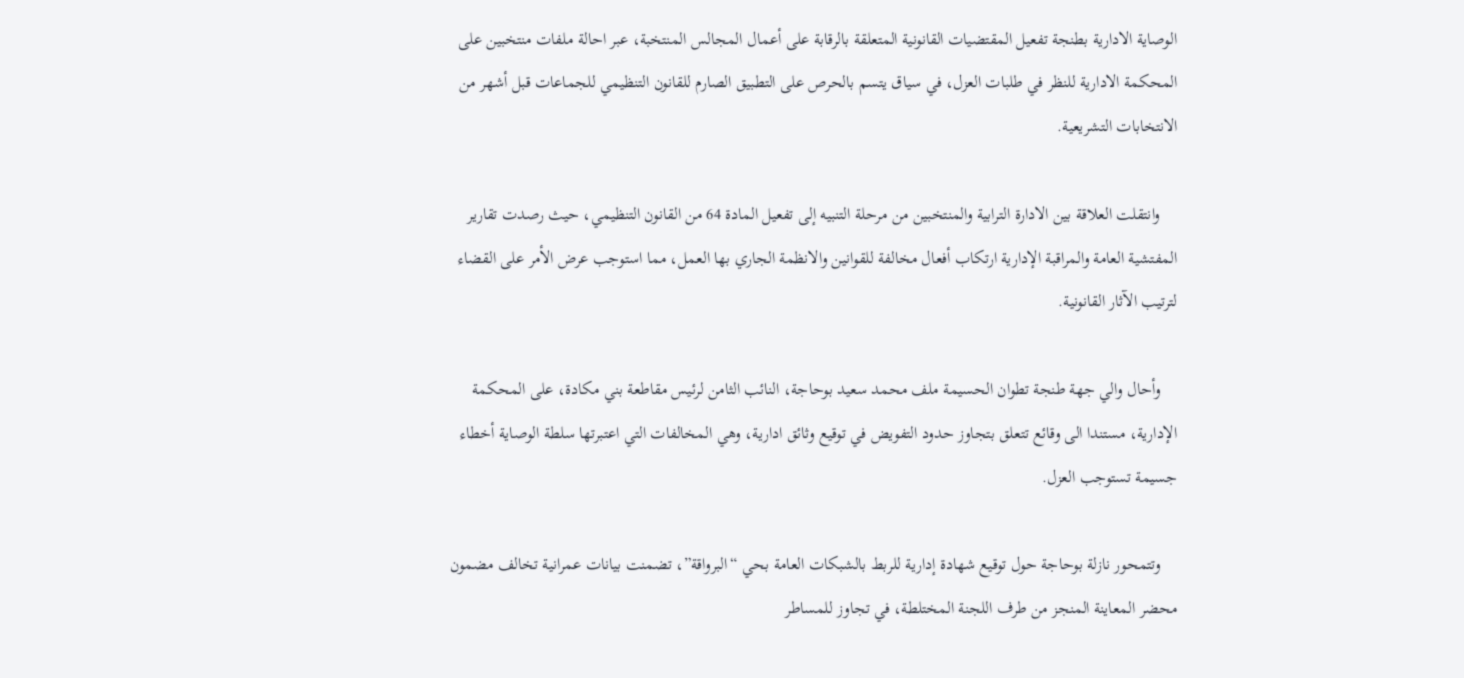الوصاية الادارية بطنجة تفعيل المقتضيات القانونية المتعلقة بالرقابة على أعمال المجالس المنتخبة، عبر احالة ملفات منتخبين على المحكمة الادارية للنظر في طلبات العزل، في سياق يتسم بالحرص على التطبيق الصارم للقانون التنظيمي للجماعات قبل أشهر من الانتخابات التشريعية.

    وانتقلت العلاقة بين الادارة الترابية والمنتخبين من مرحلة التنبيه إلى تفعيل المادة 64 من القانون التنظيمي، حيث رصدت تقارير المفتشية العامة والمراقبة الإدارية ارتكاب أفعال مخالفة للقوانين والانظمة الجاري بها العمل، مما استوجب عرض الأمر على القضاء لترتيب الآثار القانونية.

    وأحال والي جهة طنجة تطوان الحسيمة ملف محمد سعيد بوحاجة، النائب الثامن لرئيس مقاطعة بني مكادة، على المحكمة الإدارية، مستندا الى وقائع تتعلق بتجاوز حدود التفويض في توقيع وثائق ادارية، وهي المخالفات التي اعتبرتها سلطة الوصاية أخطاء جسيمة تستوجب العزل.

    وتتمحور نازلة بوحاجة حول توقيع شهادة إدارية للربط بالشبكات العامة بحي “البرواقة”، تضمنت بيانات عمرانية تخالف مضمون محضر المعاينة المنجز من طرف اللجنة المختلطة، في تجاوز للمساطر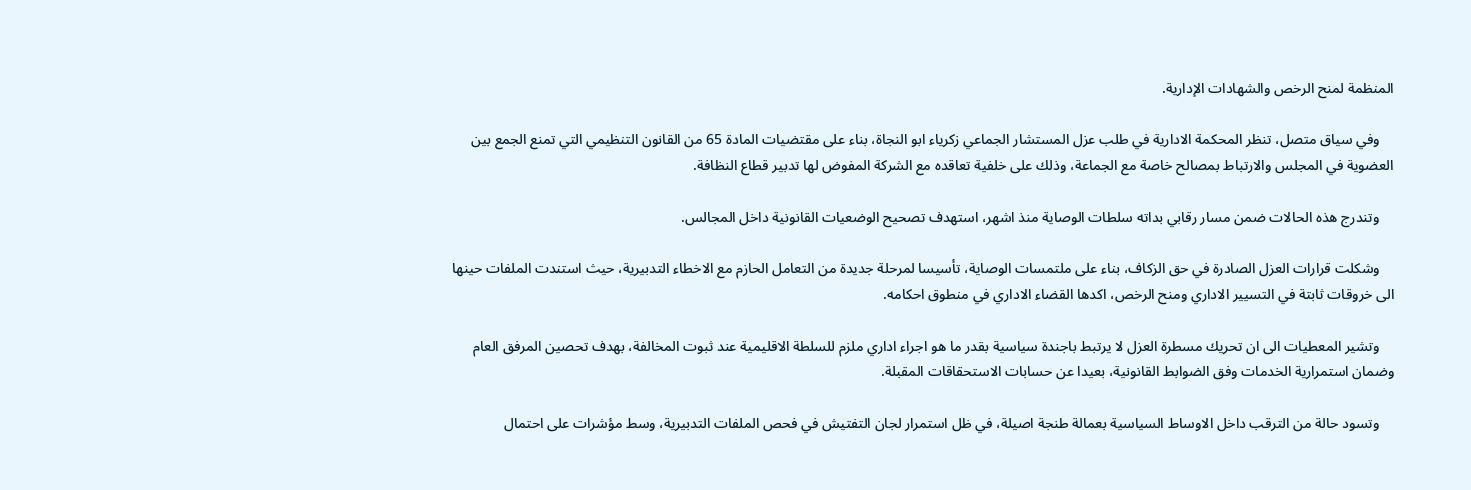المنظمة لمنح الرخص والشهادات الإدارية.

    وفي سياق متصل، تنظر المحكمة الادارية في طلب عزل المستشار الجماعي زكرياء ابو النجاة، بناء على مقتضيات المادة 65 من القانون التنظيمي التي تمنع الجمع بين العضوية في المجلس والارتباط بمصالح خاصة مع الجماعة، وذلك على خلفية تعاقده مع الشركة المفوض لها تدبير قطاع النظافة.

    وتندرج هذه الحالات ضمن مسار رقابي بداته سلطات الوصاية منذ اشهر، استهدف تصحيح الوضعيات القانونية داخل المجالس.

    وشكلت قرارات العزل الصادرة في حق الزكاف، بناء على ملتمسات الوصاية، تأسيسا لمرحلة جديدة من التعامل الحازم مع الاخطاء التدبيرية، حيث استندت الملفات حينها الى خروقات ثابتة في التسيير الاداري ومنح الرخص، اكدها القضاء الاداري في منطوق احكامه.

    وتشير المعطيات الى ان تحريك مسطرة العزل لا يرتبط باجندة سياسية بقدر ما هو اجراء اداري ملزم للسلطة الاقليمية عند ثبوت المخالفة، بهدف تحصين المرفق العام وضمان استمرارية الخدمات وفق الضوابط القانونية، بعيدا عن حسابات الاستحقاقات المقبلة.

    وتسود حالة من الترقب داخل الاوساط السياسية بعمالة طنجة اصيلة، في ظل استمرار لجان التفتيش في فحص الملفات التدبيرية، وسط مؤشرات على احتمال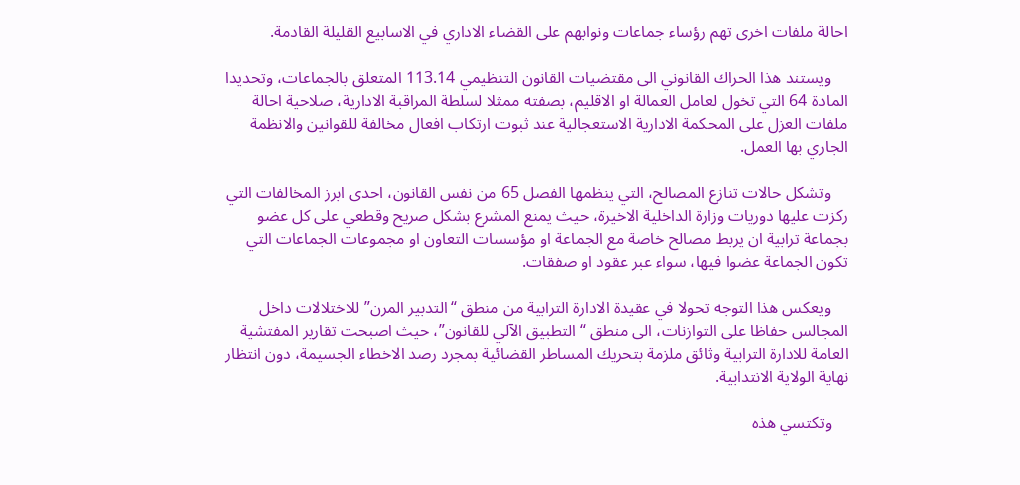احالة ملفات اخرى تهم رؤساء جماعات ونوابهم على القضاء الاداري في الاسابيع القليلة القادمة.

    ويستند هذا الحراك القانوني الى مقتضيات القانون التنظيمي 113.14 المتعلق بالجماعات، وتحديدا المادة 64 التي تخول لعامل العمالة او الاقليم، بصفته ممثلا لسلطة المراقبة الادارية، صلاحية احالة ملفات العزل على المحكمة الادارية الاستعجالية عند ثبوت ارتكاب افعال مخالفة للقوانين والانظمة الجاري بها العمل.

    وتشكل حالات تنازع المصالح، التي ينظمها الفصل 65 من نفس القانون، احدى ابرز المخالفات التي ركزت عليها دوريات وزارة الداخلية الاخيرة، حيث يمنع المشرع بشكل صريح وقطعي على كل عضو بجماعة ترابية ان يربط مصالح خاصة مع الجماعة او مؤسسات التعاون او مجموعات الجماعات التي تكون الجماعة عضوا فيها، سواء عبر عقود او صفقات.

    ويعكس هذا التوجه تحولا في عقيدة الادارة الترابية من منطق “التدبير المرن” للاختلالات داخل المجالس حفاظا على التوازنات، الى منطق “التطبيق الآلي للقانون”، حيث اصبحت تقارير المفتشية العامة للادارة الترابية وثائق ملزمة بتحريك المساطر القضائية بمجرد رصد الاخطاء الجسيمة، دون انتظار نهاية الولاية الانتدابية.

    وتكتسي هذه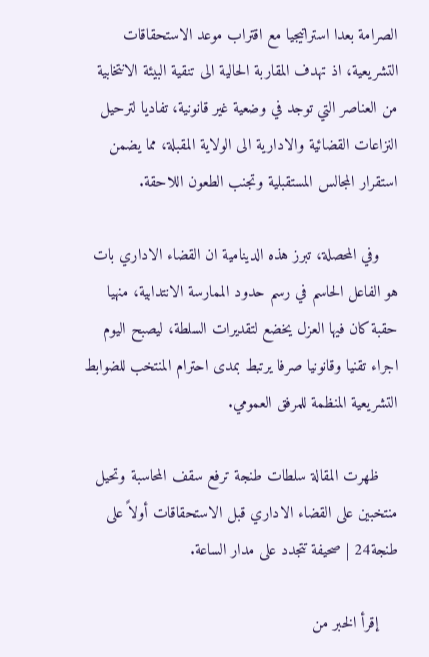الصرامة بعدا استراتيجيا مع اقتراب موعد الاستحقاقات التشريعية، اذ تهدف المقاربة الحالية الى تنقية البيئة الانتخابية من العناصر التي توجد في وضعية غير قانونية، تفاديا لترحيل النزاعات القضائية والادارية الى الولاية المقبلة، مما يضمن استقرار المجالس المستقبلية وتجنب الطعون اللاحقة.

    وفي المحصلة، تبرز هذه الدينامية ان القضاء الاداري بات هو الفاعل الحاسم في رسم حدود الممارسة الانتدابية، منهيا حقبة كان فيها العزل يخضع لتقديرات السلطة، ليصبح اليوم اجراء تقنيا وقانونيا صرفا يرتبط بمدى احترام المنتخب للضوابط التشريعية المنظمة للمرفق العمومي.

    ظهرت المقالة سلطات طنجة ترفع سقف المحاسبة وتحيل منتخبين على القضاء الاداري قبل الاستحقاقات أولاً على طنجة24 | صحيفة تتجدد على مدار الساعة.

    إقرأ الخبر من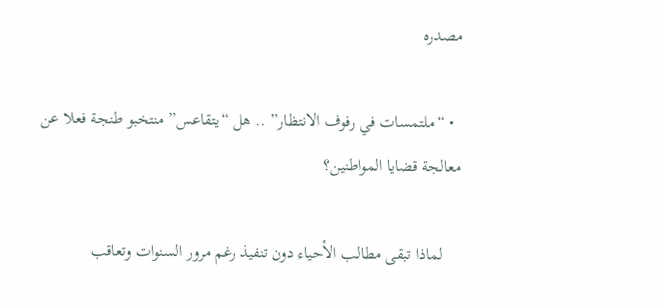مصدره

  • “ملتمسات في رفوف الانتظار” .. هل “يتقاعس” منتخبو طنجة فعلا عن معالجة قضايا المواطنين؟

    لماذا تبقى مطالب الأحياء دون تنفيذ رغم مرور السنوات وتعاقب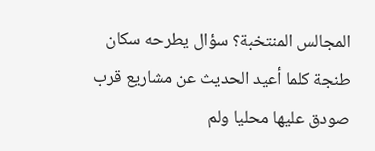المجالس المنتخبة؟ سؤال يطرحه سكان طنجة كلما أعيد الحديث عن مشاريع قرب صودق عليها محليا ولم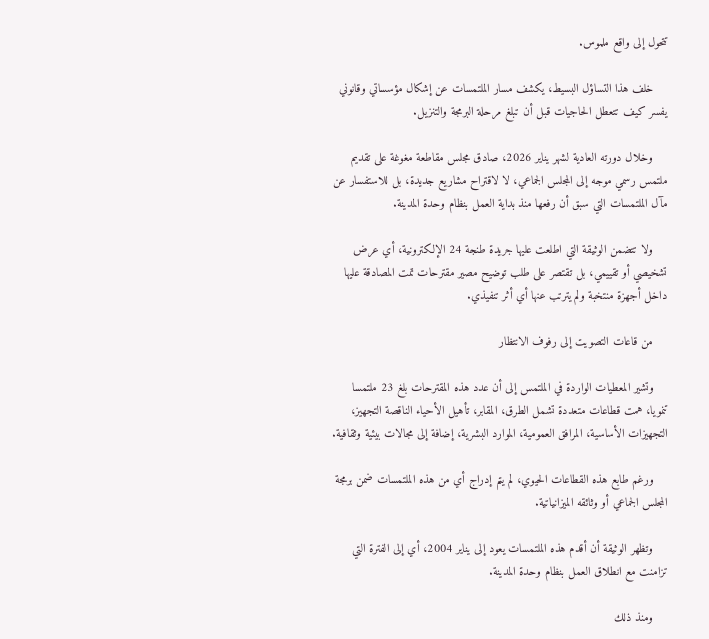تتحول إلى واقع ملموس.

    خلف هذا التساؤل البسيط، يكشف مسار الملتمسات عن إشكال مؤسساتي وقانوني يفسر كيف تتعطل الحاجيات قبل أن تبلغ مرحلة البرمجة والتنزيل.

    وخلال دورته العادية لشهر يناير 2026، صادق مجلس مقاطعة مغوغة على تقديم ملتمس رسمي موجه إلى المجلس الجماعي، لا لاقتراح مشاريع جديدة، بل للاستفسار عن مآل الملتمسات التي سبق أن رفعها منذ بداية العمل بنظام وحدة المدينة.

    ولا تتضمن الوثيقة التي اطلعت عليها جريدة طنجة 24 الإلكترونية، أي عرض تشخيصي أو تقييمي، بل تقتصر على طلب توضيح مصير مقترحات تمت المصادقة عليها داخل أجهزة منتخبة ولم يترتب عنها أي أثر تنفيذي.

    من قاعات التصويت إلى رفوف الانتظار

    وتشير المعطيات الواردة في الملتمس إلى أن عدد هذه المقترحات بلغ 23 ملتمسا تنمويا، همت قطاعات متعددة تشمل الطرق، المقابر، تأهيل الأحياء الناقصة التجهيز، التجهيزات الأساسية، المرافق العمومية، الموارد البشرية، إضافة إلى مجالات بيئية وثقافية.

    ورغم طابع هذه القطاعات الحيوي، لم يتم إدراج أي من هذه الملتمسات ضمن برمجة المجلس الجماعي أو وثائقه الميزانياتية.

    وتظهر الوثيقة أن أقدم هذه الملتمسات يعود إلى يناير 2004، أي إلى الفترة التي تزامنت مع انطلاق العمل بنظام وحدة المدينة.

    ومنذ ذلك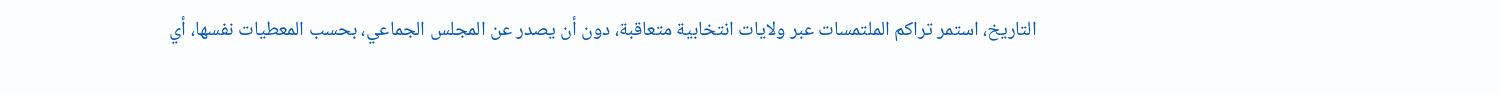التاريخ، استمر تراكم الملتمسات عبر ولايات انتخابية متعاقبة، دون أن يصدر عن المجلس الجماعي، بحسب المعطيات نفسها، أي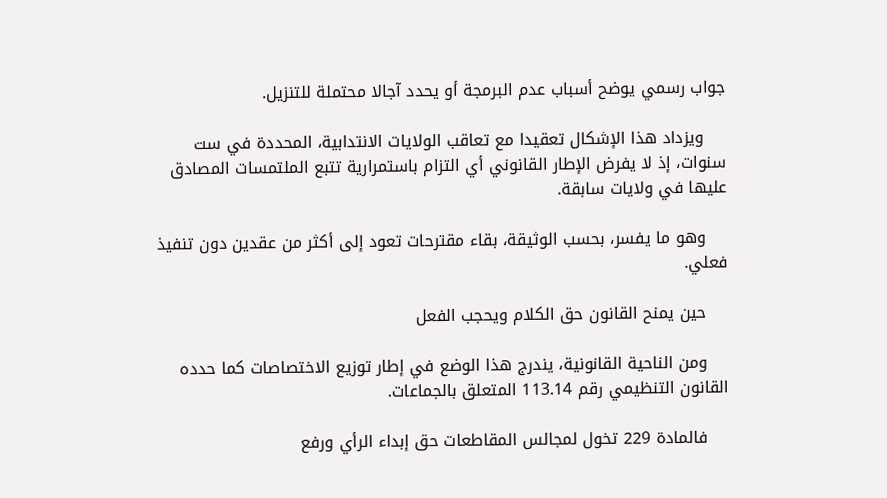جواب رسمي يوضح أسباب عدم البرمجة أو يحدد آجالا محتملة للتنزيل.

    ويزداد هذا الإشكال تعقيدا مع تعاقب الولايات الانتدابية، المحددة في ست سنوات، إذ لا يفرض الإطار القانوني أي التزام باستمرارية تتبع الملتمسات المصادق عليها في ولايات سابقة.

    وهو ما يفسر، بحسب الوثيقة، بقاء مقترحات تعود إلى أكثر من عقدين دون تنفيذ فعلي.

    حين يمنح القانون حق الكلام ويحجب الفعل

    ومن الناحية القانونية، يندرج هذا الوضع في إطار توزيع الاختصاصات كما حدده القانون التنظيمي رقم 113.14 المتعلق بالجماعات.

    فالمادة 229 تخول لمجالس المقاطعات حق إبداء الرأي ورفع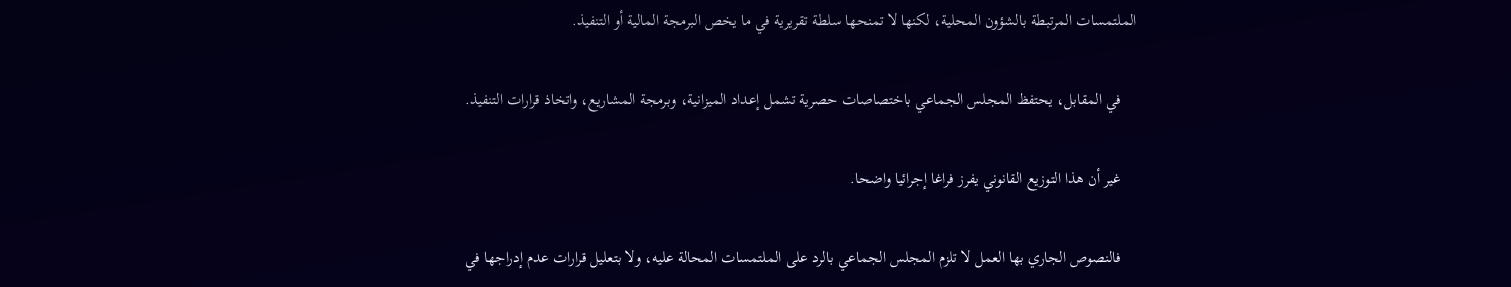الملتمسات المرتبطة بالشؤون المحلية، لكنها لا تمنحها سلطة تقريرية في ما يخص البرمجة المالية أو التنفيذ.

    في المقابل، يحتفظ المجلس الجماعي باختصاصات حصرية تشمل إعداد الميزانية، وبرمجة المشاريع، واتخاذ قرارات التنفيذ.

    غير أن هذا التوزيع القانوني يفرز فراغا إجرائيا واضحا.

    فالنصوص الجاري بها العمل لا تلزم المجلس الجماعي بالرد على الملتمسات المحالة عليه، ولا بتعليل قرارات عدم إدراجها في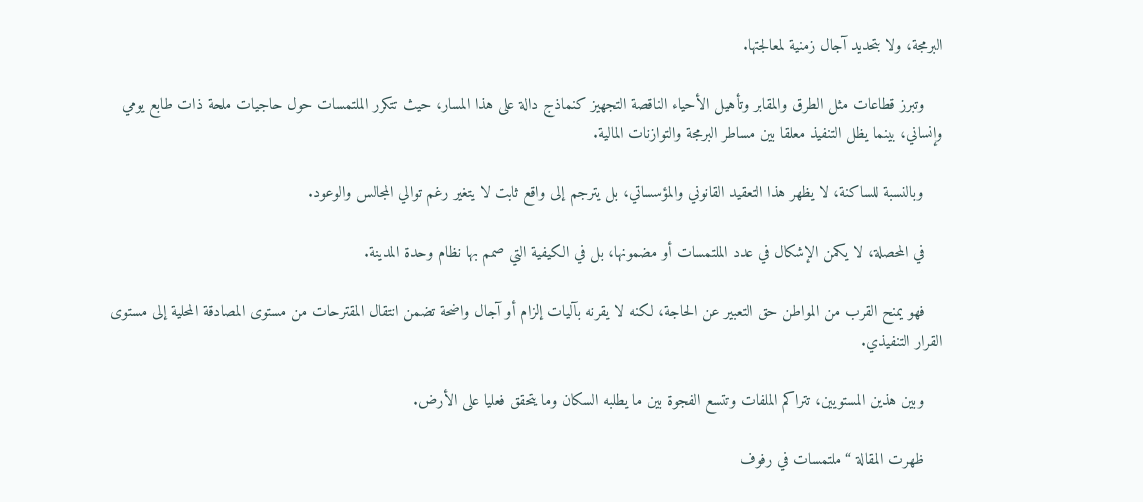البرمجة، ولا بتحديد آجال زمنية لمعالجتها.

    وتبرز قطاعات مثل الطرق والمقابر وتأهيل الأحياء الناقصة التجهيز كنماذج دالة على هذا المسار، حيث تتكرر الملتمسات حول حاجيات ملحة ذات طابع يومي وإنساني، بينما يظل التنفيذ معلقا بين مساطر البرمجة والتوازنات المالية.

    وبالنسبة للساكنة، لا يظهر هذا التعقيد القانوني والمؤسساتي، بل يترجم إلى واقع ثابت لا يتغير رغم توالي المجالس والوعود.

    في المحصلة، لا يكمن الإشكال في عدد الملتمسات أو مضمونها، بل في الكيفية التي صمم بها نظام وحدة المدينة.

    فهو يمنح القرب من المواطن حق التعبير عن الحاجة، لكنه لا يقرنه بآليات إلزام أو آجال واضحة تضمن انتقال المقترحات من مستوى المصادقة المحلية إلى مستوى القرار التنفيذي.

    وبين هذين المستويين، تتراكم الملفات وتتسع الفجوة بين ما يطلبه السكان وما يتحقق فعليا على الأرض.

    ظهرت المقالة “ملتمسات في رفوف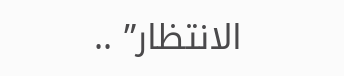الانتظار” ..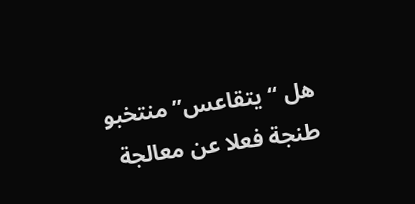هل “يتقاعس” منتخبو طنجة فعلا عن معالجة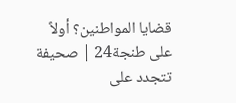قضايا المواطنين؟ أولاً على طنجة24 | صحيفة تتجدد على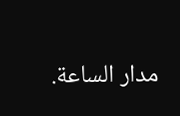مدار الساعة.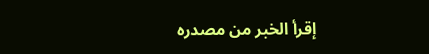إقرأ الخبر من مصدره